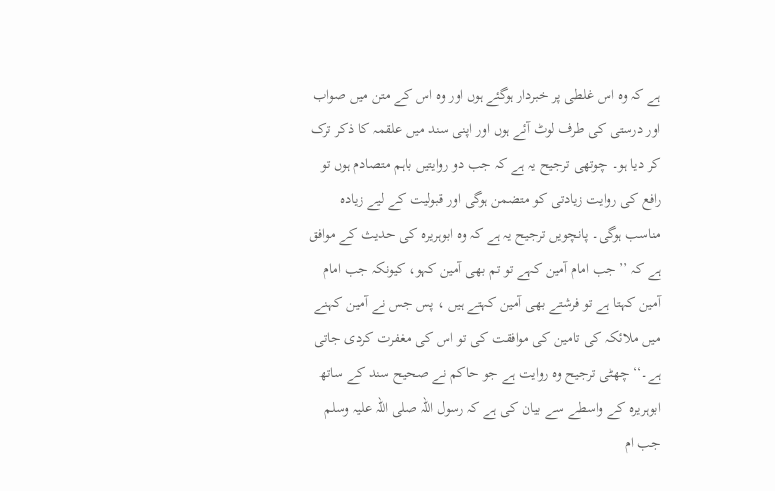ہے کہ وہ اس غلطی پر خبردار ہوگئے ہوں اور وہ اس کے متن میں صواب اور درستی کی طرف لوٹ آئے ہوں اور اپنی سند میں علقمہ کا ذکر ترک کر دیا ہو۔ چوتھی ترجیح یہ ہے کہ جب دو روایتیں باہم متصادم ہوں تو رافع کی روایت زیادتی کو متضمن ہوگی اور قبولیت کے لیے زیادہ مناسب ہوگی۔ پانچویں ترجیح یہ ہے کہ وہ ابوہریرہ کی حدیث کے موافق ہے کہ ’’جب امام آمین کہے تو تم بھی آمین کہو، کیونکہ جب امام آمین کہتا ہے تو فرشتے بھی آمین کہتے ہیں ، پس جس نے آمین کہنے میں ملائکہ کی تامین کی موافقت کی تو اس کی مغفرت کردی جاتی ہے۔‘‘ چھٹی ترجیح وہ روایت ہے جو حاکم نے صحیح سند کے ساتھ ابوہریرہ کے واسطے سے بیان کی ہے کہ رسول اللہ صلی اللہ علیہ وسلم جب ام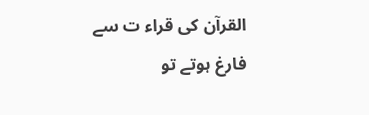القرآن کی قراء ت سے فارغ ہوتے تو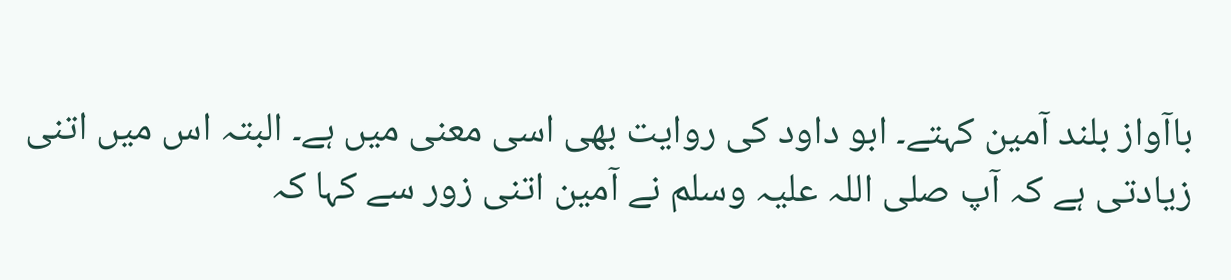باآواز بلند آمین کہتے۔ ابو داود کی روایت بھی اسی معنی میں ہے۔ البتہ اس میں اتنی زیادتی ہے کہ آپ صلی اللہ علیہ وسلم نے آمین اتنی زور سے کہا کہ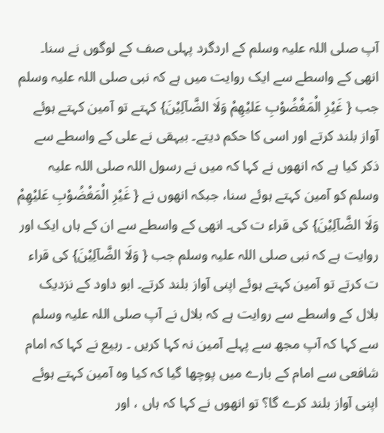آپ صلی اللہ علیہ وسلم کے اردگرد پہلی صف کے لوگوں نے سنا۔ انھی کے واسطے سے ایک روایت میں ہے کہ نبی صلی اللہ علیہ وسلم جب { غَیْرِ الْمَغْضُوْبِ عَلیْھِمْ وَلَا الضَّآلِیْنَ} کہتے تو آمین کہتے ہوئے آواز بلند کرتے اور اسی کا حکم دیتے۔ بیہقی نے علی کے واسطے سے ذکر کیا ہے کہ انھوں نے کہا کہ میں نے رسول اللہ صلی اللہ علیہ وسلم کو آمین کہتے ہوئے سنا، جبکہ انھوں نے { غَیْرِ الْمَغْضُوْبِ عَلیْھِمْ وَلَا الضَّآلِیْنَ} کی قراء ت کی۔ انھی کے واسطے سے ان کے ہاں ایک اور روایت ہے کہ نبی صلی اللہ علیہ وسلم جب { وَلَا الضَّآلِیْنَ} کی قراء ت کرتے تو آمین کہتے ہوئے اپنی آواز بلند کرتے۔ ابو داود کے نزدیک بلال کے واسطے سے روایت ہے کہ بلال نے آپ صلی اللہ علیہ وسلم سے کہا کہ آپ مجھ سے پہلے آمین نہ کہا کریں ۔ ربیع نے کہا کہ امام شافعی سے امام کے بارے میں پوچھا گیا کہ کیا وہ آمین کہتے ہوئے اپنی آواز بلند کرے گا؟ تو انھوں نے کہا کہ ہاں ، اور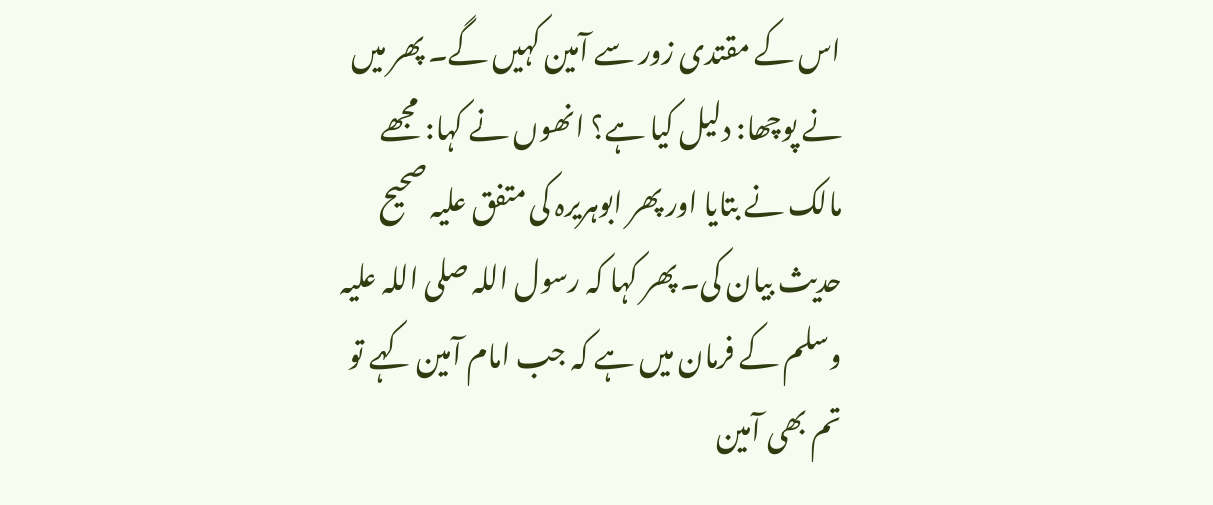اس کے مقتدی زور سے آمین کہیں گے۔ پھر میں نے پوچھا: دلیل کیا ہے؟ انھوں نے کہا: مجھے مالک نے بتایا اور پھر ابوہریرہ کی متفق علیہ صحیح حدیث بیان کی۔ پھر کہا کہ رسول اللہ صلی اللہ علیہ وسلم کے فرمان میں ہے کہ جب امام آمین کہے تو تم بھی آمین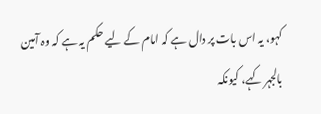کہو، یہ اس بات پر دال ہے کہ امام کے لیے حکم یہ ہے کہ وہ آمین بالجہر کہے، کیونکہ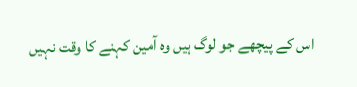اس کے پیچھے جو لوگ ہیں وہ آمین کہنے کا وقت نہیں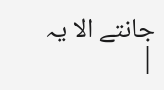جانتے الا یہ
|